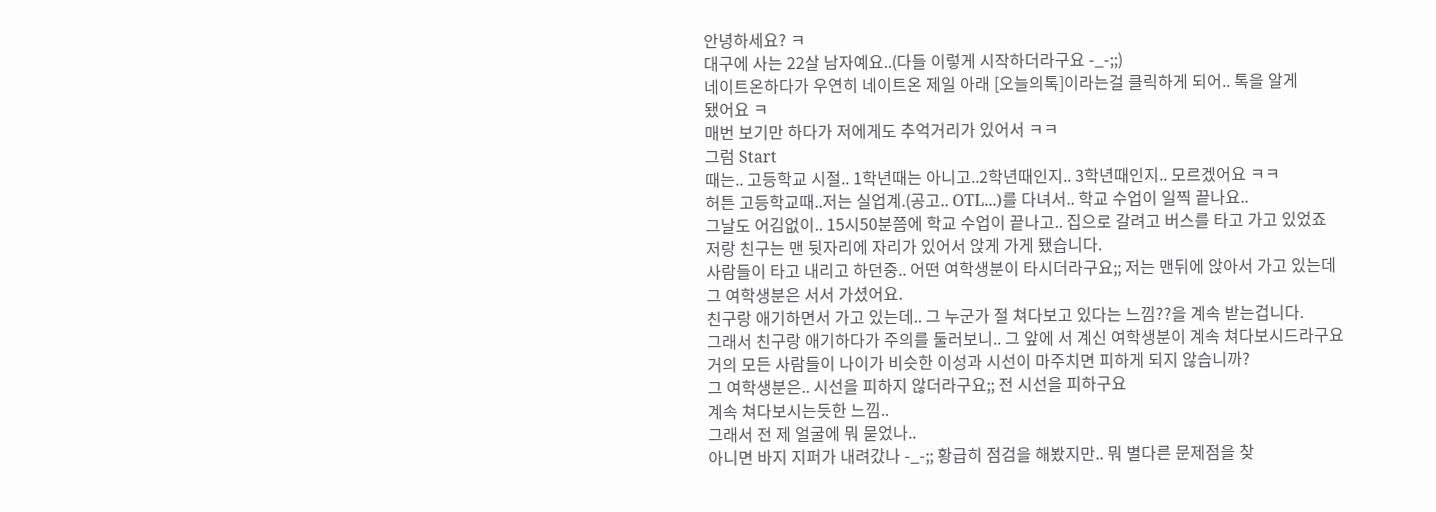안녕하세요? ㅋ
대구에 사는 22살 남자예요..(다들 이렇게 시작하더라구요 -_-;;)
네이트온하다가 우연히 네이트온 제일 아래 [오늘의톡]이라는걸 클릭하게 되어.. 톡을 알게
됐어요 ㅋ
매번 보기만 하다가 저에게도 추억거리가 있어서 ㅋㅋ
그럼 Start
때는.. 고등학교 시절.. 1학년때는 아니고..2학년때인지.. 3학년때인지.. 모르겠어요 ㅋㅋ
허튼 고등학교때..저는 실업계.(공고.. OTL...)를 다녀서.. 학교 수업이 일찍 끝나요..
그날도 어김없이.. 15시50분쯤에 학교 수업이 끝나고.. 집으로 갈려고 버스를 타고 가고 있었죠
저랑 친구는 맨 뒷자리에 자리가 있어서 앉게 가게 됐습니다.
사람들이 타고 내리고 하던중.. 어떤 여학생분이 타시더라구요;; 저는 맨뒤에 앉아서 가고 있는데
그 여학생분은 서서 가셨어요.
친구랑 애기하면서 가고 있는데.. 그 누군가 절 쳐다보고 있다는 느낌??을 계속 받는겁니다.
그래서 친구랑 애기하다가 주의를 둘러보니.. 그 앞에 서 계신 여학생분이 계속 쳐다보시드라구요
거의 모든 사람들이 나이가 비슷한 이성과 시선이 마주치면 피하게 되지 않습니까?
그 여학생분은.. 시선을 피하지 않더라구요;; 전 시선을 피하구요
계속 쳐다보시는듯한 느낌..
그래서 전 제 얼굴에 뭐 묻었나..
아니면 바지 지퍼가 내려갔나 -_-;; 황급히 점검을 해봤지만.. 뭐 별다른 문제점을 찾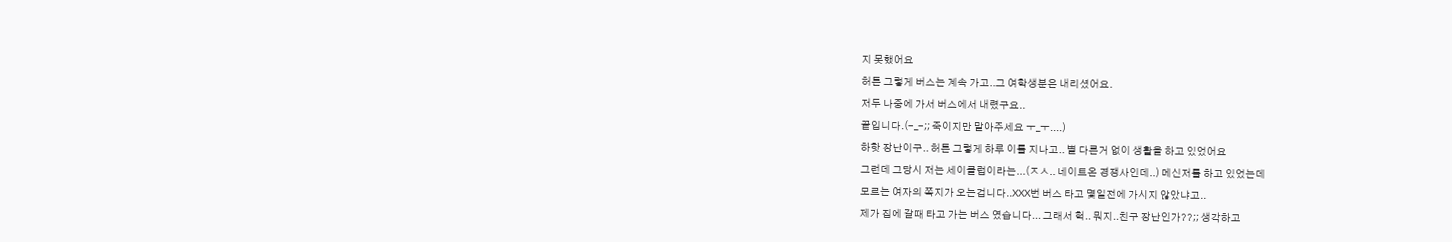지 못했어요
허튼 그렇게 버스는 계속 가고..그 여학생분은 내리셨어요.
저두 나중에 가서 버스에서 내렸구요..
끝입니다.(-_-;; 죽이지만 말아주세요 ㅜ_ㅜ....)
하핫 장난이구.. 허튼 그렇게 하루 이틀 지나고.. 별 다른거 없이 생활을 하고 있었어요
그런데 그당시 저는 세이클럽이라는...(ㅈㅅ.. 네이트온 경쟁사인데..) 메신저를 하고 있었는데
모르는 여자의 쪽지가 오는겁니다..XXX번 버스 타고 몇일전에 가시지 않았냐고..
제가 집에 갈때 타고 가는 버스 였습니다... 그래서 헉.. 뭐지..친구 장난인가??;; 생각하고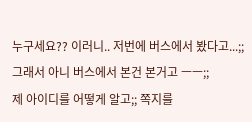누구세요?? 이러니.. 저번에 버스에서 봤다고...;; 그래서 아니 버스에서 본건 본거고 ㅡㅡ;;
제 아이디를 어떻게 알고;; 쪽지를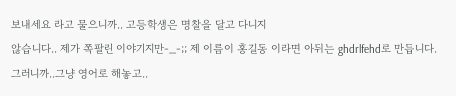보내세요 라고 물으니까.. 고등학생은 명찰을 달고 다니지
않습니다.. 제가 쪽팔린 이야기지만-_-;; 제 이름이 홍길동 이라면 아뒤는 ghdrlfehd로 만듭니다.
그러니까..그냥 영어로 해놓고..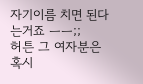자기이름 치면 된다는거죠 ㅡㅡ;;
허튼 그 여자분은 혹시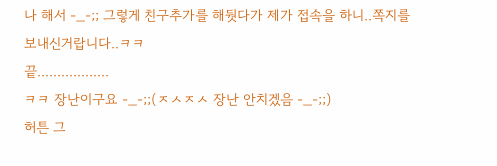나 해서 -_-;; 그렇게 친구추가를 해둿다가 제가 접속을 하니..쪽지를
보내신거랍니다..ㅋㅋ
끝..................
ㅋㅋ 장난이구요 -_-;;(ㅈㅅㅈㅅ 장난 안치겠음 -_-;;)
허튼 그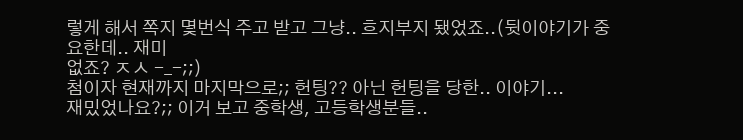렇게 해서 쪽지 몇번식 주고 받고 그냥.. 흐지부지 됐었죠..(뒷이야기가 중요한데.. 재미
없죠? ㅈㅅ -_-;;)
첨이자 현재까지 마지막으로;; 헌팅?? 아닌 헌팅을 당한.. 이야기...
재밌었나요?;; 이거 보고 중학생, 고등학생분들..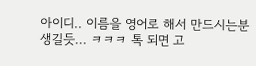아이디.. 이름을 영어로 해서 만드시는분
생길듯... ㅋㅋㅋ 톡 되면 고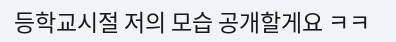등학교시절 저의 모습 공개할게요 ㅋㅋ